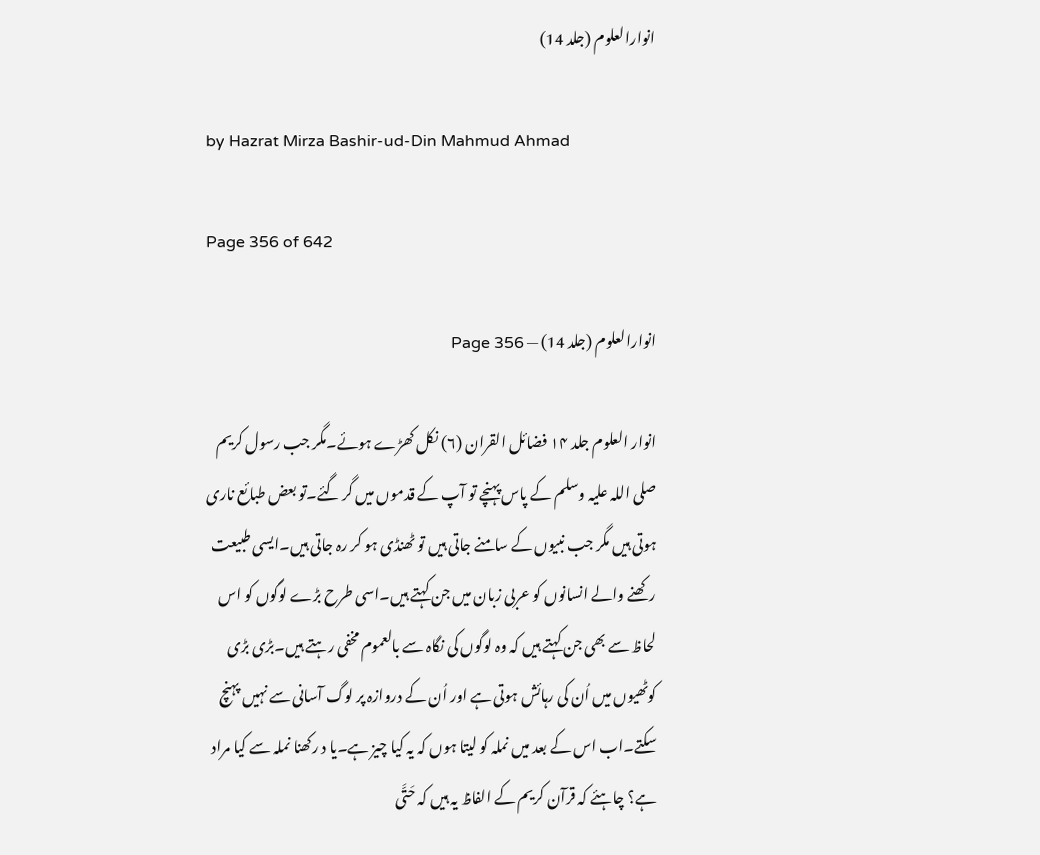انوارالعلوم (جلد 14)

by Hazrat Mirza Bashir-ud-Din Mahmud Ahmad

Page 356 of 642

انوارالعلوم (جلد 14) — Page 356

انوار العلوم جلد ۱۴ فضائل القران (۶) نکل کھڑے ہوئے۔مگر جب رسول کریم صلی اللہ علیہ وسلم کے پاس پہنچے تو آپ کے قدموں میں گر گئے۔تو بعض طبائع ناری ہوتی ہیں مگر جب نبیوں کے سامنے جاتی ہیں تو ٹھنڈی ہو کر رہ جاتی ہیں۔ایسی طبیعت رکھنے والے انسانوں کو عربی زبان میں جن کہتے ہیں۔اسی طرح بڑے لوگوں کو اس لحاظ سے بھی جن کہتے ہیں کہ وہ لوگوں کی نگاہ سے بالعموم مخفی رہتے ہیں۔بڑی بڑی کوٹھیوں میں اُن کی رہائش ہوتی ہے اور اُن کے دروازہ پر لوگ آسانی سے نہیں پہنچ سکتے۔اب اس کے بعد میں نملہ کو لیتا ہوں کہ یہ کیا چیز ہے۔یا د رکھنا نملہ سے کیا مراد ہے؟ چاہئے کہ قرآن کریم کے الفاظ یہ ہیں کہ حَتَّى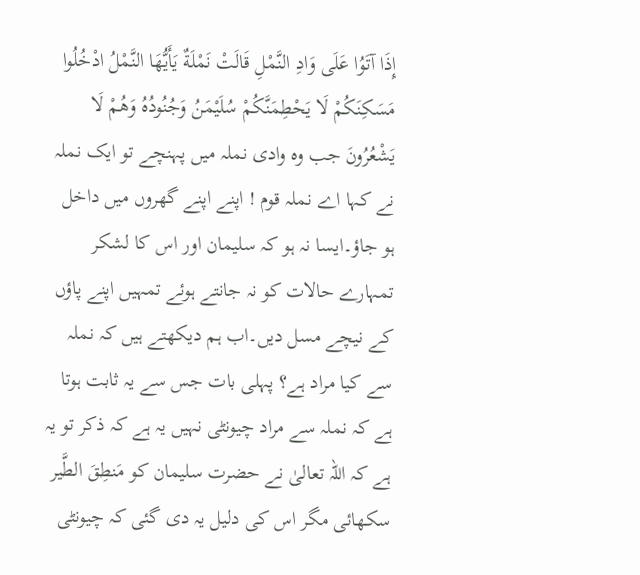إِذَا آتَوُا عَلَى وَادِ النَّمْلِ قَالَتْ نَمْلَةٌ يَأَيُّهَا النَّمْلُ ادْخُلُوا مَسَكِنَكُمْ لَا يَحْطِمَنَّكُمْ سُلَيْمَنُ وَجُنُودُهُ وَهُمْ لَا يَشْعُرُونَ جب وہ وادی نملہ میں پہنچے تو ایک نملہ نے کہا اے نملہ قوم ! اپنے اپنے گھروں میں داخل ہو جاؤ۔ایسا نہ ہو کہ سلیمان اور اس کا لشکر تمہارے حالات کو نہ جانتے ہوئے تمہیں اپنے پاؤں کے نیچے مسل دیں۔اب ہم دیکھتے ہیں کہ نملہ سے کیا مراد ہے؟ پہلی بات جس سے یہ ثابت ہوتا ہے کہ نملہ سے مراد چیونٹی نہیں یہ ہے کہ ذکر تو یہ ہے کہ اللہ تعالیٰ نے حضرت سلیمان کو مَنطِقَ الطَّیر سکھائی مگر اس کی دلیل یہ دی گئی کہ چیونٹی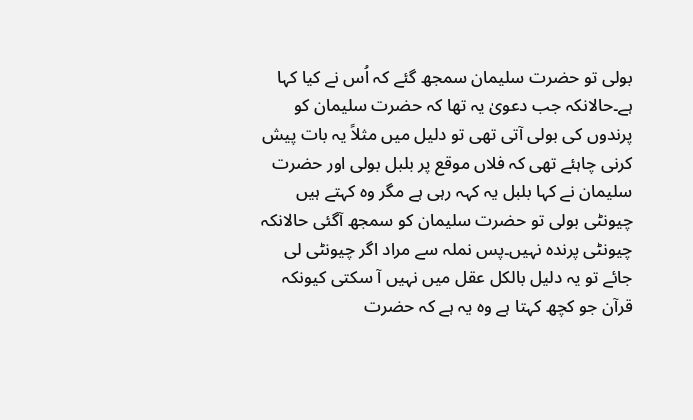بولی تو حضرت سلیمان سمجھ گئے کہ اُس نے کیا کہا ہے۔حالانکہ جب دعویٰ یہ تھا کہ حضرت سلیمان کو پرندوں کی بولی آتی تھی تو دلیل میں مثلاً یہ بات پیش کرنی چاہئے تھی کہ فلاں موقع پر بلبل بولی اور حضرت سلیمان نے کہا بلبل یہ کہہ رہی ہے مگر وہ کہتے ہیں چیونٹی بولی تو حضرت سلیمان کو سمجھ آگئی حالانکہ چیونٹی پرندہ نہیں۔پس نملہ سے مراد اگر چیونٹی لی جائے تو یہ دلیل بالکل عقل میں نہیں آ سکتی کیونکہ قرآن جو کچھ کہتا ہے وہ یہ ہے کہ حضرت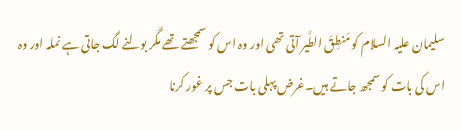سلیمان علیہ السلام کو مَنطِقَ الطَّير آتی تھی اور وہ اس کو سمجھتے تھے مگر بولنے لگ جاتی ہے نملہ اور وہ اس کی بات کو سمجھ جاتے ہیں۔غرض پہلی بات جس پر غور کرنا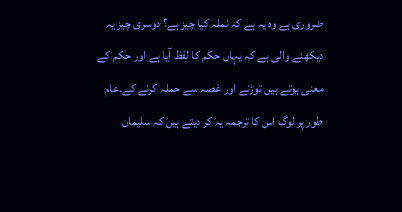ضروری ہے وہ یہ ہے کہ نملہ کیا چیز ہے؟ دوسری چیز یہ دیکھنے والی ہے کہ یہاں حکم کا لفظ آیا ہے اور حکم کے معنی ہوتے ہیں توڑنے اور غصہ سے حملہ کرنے کے۔عام طور پر لوگ اس کا ترجمہ یہ کر دیتے ہیں کہ سلیمان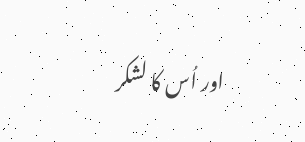اور اُس کا لشکر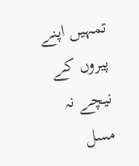تمہیں اپنے پیروں کے نیچے نہ مسل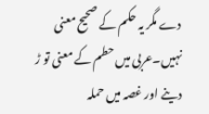دے مگر یہ حکم کے صحیح معنی نہیں۔عربی میں حطم کے معنی تو ڑ دینے اور غصہ میں حملہ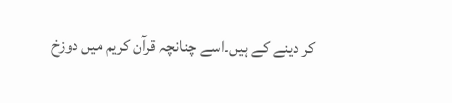کر دینے کے ہیں۔اسے چنانچہ قرآن کریم میں دوزخ